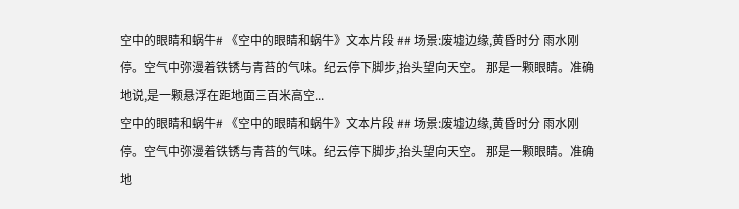空中的眼睛和蜗牛# 《空中的眼睛和蜗牛》文本片段 ## 场景:废墟边缘,黄昏时分 雨水刚停。空气中弥漫着铁锈与青苔的气味。纪云停下脚步,抬头望向天空。 那是一颗眼睛。准确地说,是一颗悬浮在距地面三百米高空...
空中的眼睛和蜗牛# 《空中的眼睛和蜗牛》文本片段 ## 场景:废墟边缘,黄昏时分 雨水刚停。空气中弥漫着铁锈与青苔的气味。纪云停下脚步,抬头望向天空。 那是一颗眼睛。准确地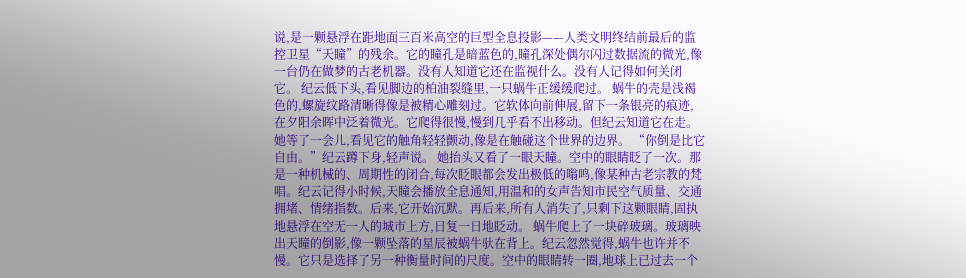说,是一颗悬浮在距地面三百米高空的巨型全息投影——人类文明终结前最后的监控卫星“天瞳”的残余。它的瞳孔是暗蓝色的,瞳孔深处偶尔闪过数据流的微光,像一台仍在做梦的古老机器。没有人知道它还在监视什么。没有人记得如何关闭它。 纪云低下头,看见脚边的柏油裂缝里,一只蜗牛正缓缓爬过。 蜗牛的壳是浅褐色的,螺旋纹路清晰得像是被精心雕刻过。它软体向前伸展,留下一条银亮的痕迹,在夕阳余晖中泛着微光。它爬得很慢,慢到几乎看不出移动。但纪云知道它在走。她等了一会儿,看见它的触角轻轻颤动,像是在触碰这个世界的边界。 “你倒是比它自由。”纪云蹲下身,轻声说。 她抬头又看了一眼天瞳。空中的眼睛眨了一次。那是一种机械的、周期性的闭合,每次眨眼都会发出极低的嗡鸣,像某种古老宗教的梵唱。纪云记得小时候,天瞳会播放全息通知,用温和的女声告知市民空气质量、交通拥堵、情绪指数。后来,它开始沉默。再后来,所有人消失了,只剩下这颗眼睛,固执地悬浮在空无一人的城市上方,日复一日地眨动。 蜗牛爬上了一块碎玻璃。玻璃映出天瞳的倒影,像一颗坠落的星辰被蜗牛驮在背上。纪云忽然觉得,蜗牛也许并不慢。它只是选择了另一种衡量时间的尺度。空中的眼睛转一圈,地球上已过去一个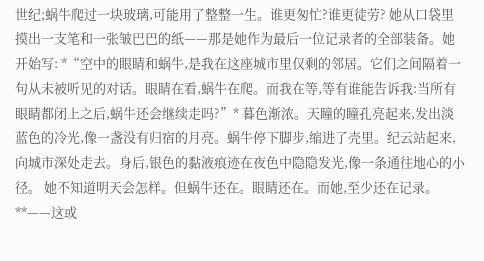世纪;蜗牛爬过一块玻璃,可能用了整整一生。谁更匆忙?谁更徒劳? 她从口袋里摸出一支笔和一张皱巴巴的纸——那是她作为最后一位记录者的全部装备。她开始写: *“空中的眼睛和蜗牛,是我在这座城市里仅剩的邻居。它们之间隔着一句从未被听见的对话。眼睛在看,蜗牛在爬。而我在等,等有谁能告诉我:当所有眼睛都闭上之后,蜗牛还会继续走吗?”* 暮色渐浓。天瞳的瞳孔亮起来,发出淡蓝色的冷光,像一盏没有归宿的月亮。蜗牛停下脚步,缩进了壳里。纪云站起来,向城市深处走去。身后,银色的黏液痕迹在夜色中隐隐发光,像一条通往地心的小径。 她不知道明天会怎样。但蜗牛还在。眼睛还在。而她,至少还在记录。 **——这或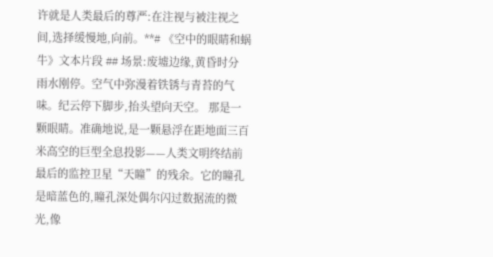许就是人类最后的尊严:在注视与被注视之间,选择缓慢地,向前。**# 《空中的眼睛和蜗牛》文本片段 ## 场景:废墟边缘,黄昏时分 雨水刚停。空气中弥漫着铁锈与青苔的气味。纪云停下脚步,抬头望向天空。 那是一颗眼睛。准确地说,是一颗悬浮在距地面三百米高空的巨型全息投影——人类文明终结前最后的监控卫星“天瞳”的残余。它的瞳孔是暗蓝色的,瞳孔深处偶尔闪过数据流的微光,像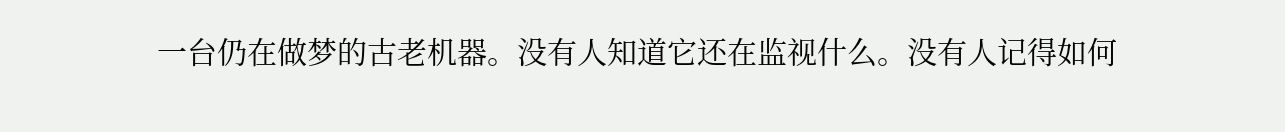一台仍在做梦的古老机器。没有人知道它还在监视什么。没有人记得如何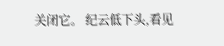关闭它。 纪云低下头,看见